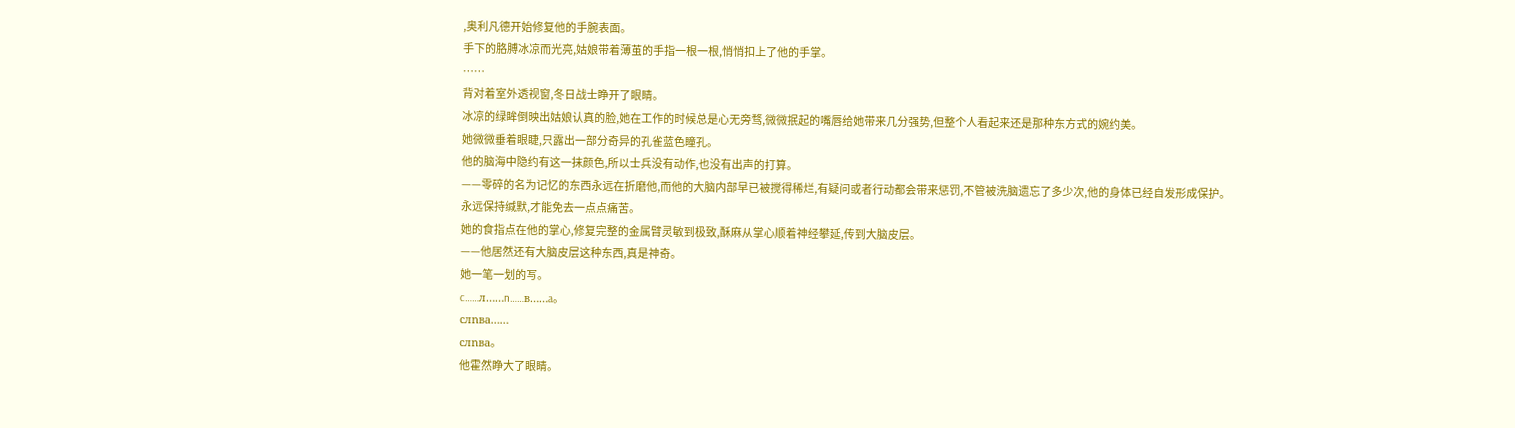,奥利凡德开始修复他的手腕表面。
手下的胳膊冰凉而光亮,姑娘带着薄茧的手指一根一根,悄悄扣上了他的手掌。
……
背对着室外透视窗,冬日战士睁开了眼睛。
冰凉的绿眸倒映出姑娘认真的脸,她在工作的时候总是心无旁骛,微微抿起的嘴唇给她带来几分强势,但整个人看起来还是那种东方式的婉约美。
她微微垂着眼睫,只露出一部分奇异的孔雀蓝色瞳孔。
他的脑海中隐约有这一抹颜色,所以士兵没有动作,也没有出声的打算。
——零碎的名为记忆的东西永远在折磨他,而他的大脑内部早已被搅得稀烂,有疑问或者行动都会带来惩罚,不管被洗脑遗忘了多少次,他的身体已经自发形成保护。
永远保持缄默,才能免去一点点痛苦。
她的食指点在他的掌心,修复完整的金属臂灵敏到极致,酥麻从掌心顺着神经攀延,传到大脑皮层。
——他居然还有大脑皮层这种东西,真是神奇。
她一笔一划的写。
c……л……n……в……a。
cлnвa……
cлnвa。
他霍然睁大了眼睛。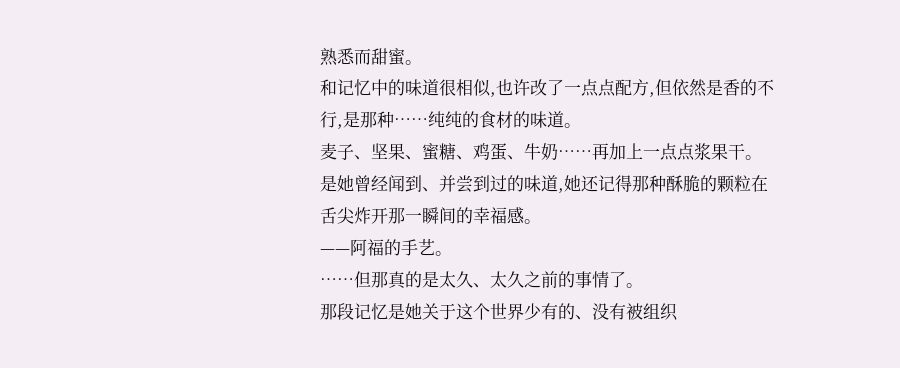熟悉而甜蜜。
和记忆中的味道很相似,也许改了一点点配方,但依然是香的不行,是那种……纯纯的食材的味道。
麦子、坚果、蜜糖、鸡蛋、牛奶……再加上一点点浆果干。
是她曾经闻到、并尝到过的味道,她还记得那种酥脆的颗粒在舌尖炸开那一瞬间的幸福感。
——阿福的手艺。
……但那真的是太久、太久之前的事情了。
那段记忆是她关于这个世界少有的、没有被组织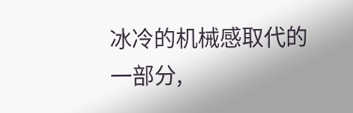冰冷的机械感取代的一部分,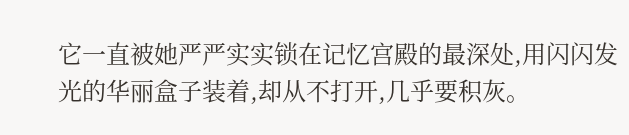它一直被她严严实实锁在记忆宫殿的最深处,用闪闪发光的华丽盒子装着,却从不打开,几乎要积灰。